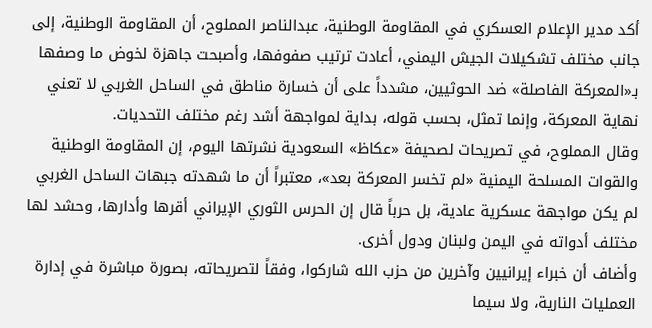أكد مدير الإعلام العسكري في المقاومة الوطنية، عبدالناصر المملوح، أن المقاومة الوطنية، إلى جانب مختلف تشكيلات الجيش اليمني، أعادت ترتيب صفوفها، وأصبحت جاهزة لخوض ما وصفها بـ«المعركة الفاصلة» ضد الحوثيين، مشدداً على أن خسارة مناطق في الساحل الغربي لا تعني نهاية المعركة، وإنما تمثل، بحسب قوله، بداية لمواجهة أشد رغم مختلف التحديات.
وقال المملوح، في تصريحات لصحيفة «عكاظ» السعودية نشرتها اليوم، إن المقاومة الوطنية والقوات المسلحة اليمنية «لم تخسر المعركة بعد»، معتبراً أن ما شهدته جبهات الساحل الغربي لم يكن مواجهة عسكرية عادية، بل حرباً قال إن الحرس الثوري الإيراني أقرها وأدارها، وحشد لها مختلف أدواته في اليمن ولبنان ودول أخرى.
وأضاف أن خبراء إيرانيين وآخرين من حزب الله شاركوا، وفقاً لتصريحاته، بصورة مباشرة في إدارة العمليات النارية، ولا سيما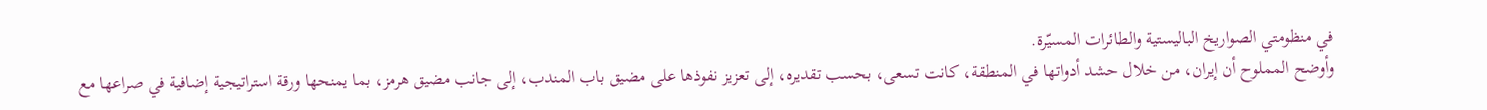في منظومتي الصواريخ الباليستية والطائرات المسيّرة.
وأوضح المملوح أن إيران، من خلال حشد أدواتها في المنطقة، كانت تسعى، بحسب تقديره، إلى تعزيز نفوذها على مضيق باب المندب، إلى جانب مضيق هرمز، بما يمنحها ورقة استراتيجية إضافية في صراعها مع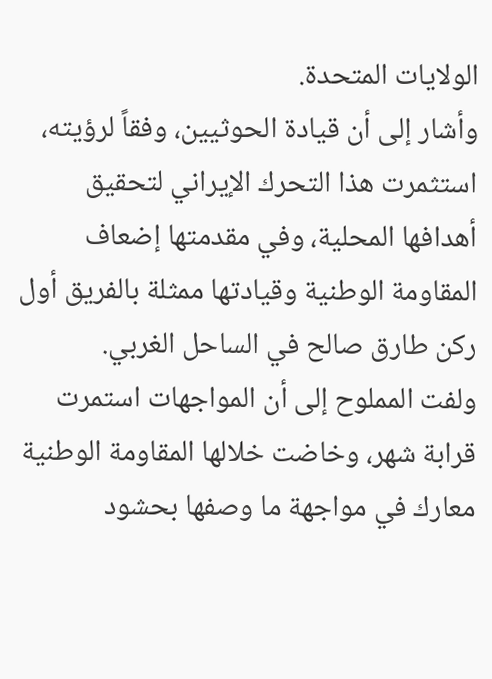الولايات المتحدة.
وأشار إلى أن قيادة الحوثيين، وفقاً لرؤيته، استثمرت هذا التحرك الإيراني لتحقيق أهدافها المحلية، وفي مقدمتها إضعاف المقاومة الوطنية وقيادتها ممثلة بالفريق أول ركن طارق صالح في الساحل الغربي.
ولفت المملوح إلى أن المواجهات استمرت قرابة شهر، وخاضت خلالها المقاومة الوطنية معارك في مواجهة ما وصفها بحشود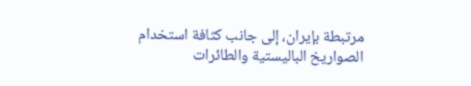مرتبطة بإيران، إلى جانب كثافة استخدام الصواريخ الباليستية والطائرات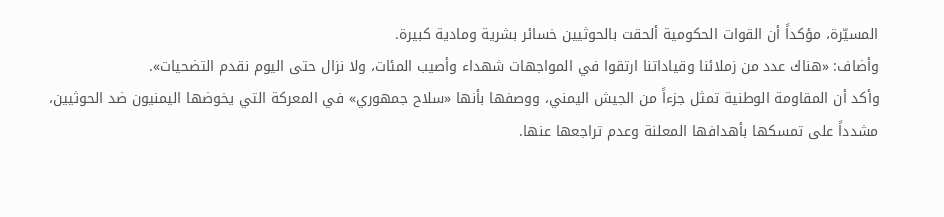المسيّرة، مؤكداً أن القوات الحكومية ألحقت بالحوثيين خسائر بشرية ومادية كبيرة.
وأضاف: «هناك عدد من زملائنا وقياداتنا ارتقوا في المواجهات شهداء وأصيب المئات، ولا نزال حتى اليوم نقدم التضحيات».
وأكد أن المقاومة الوطنية تمثل جزءاً من الجيش اليمني، ووصفها بأنها «سلاح جمهوري» في المعركة التي يخوضها اليمنيون ضد الحوثيين، مشدداً على تمسكها بأهدافها المعلنة وعدم تراجعها عنها.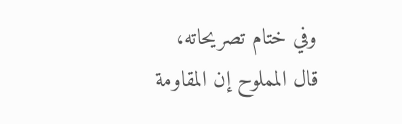وفي ختام تصريحاته، قال المملوح إن المقاومة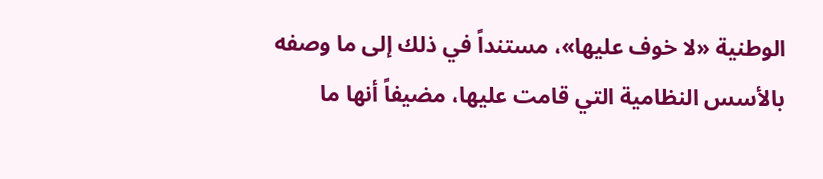الوطنية «لا خوف عليها»، مستنداً في ذلك إلى ما وصفه بالأسس النظامية التي قامت عليها، مضيفاً أنها ما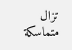تزال متماسكة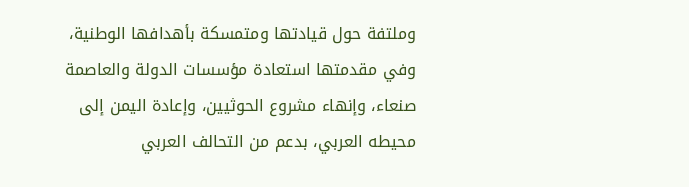وملتفة حول قيادتها ومتمسكة بأهدافها الوطنية، وفي مقدمتها استعادة مؤسسات الدولة والعاصمة صنعاء، وإنهاء مشروع الحوثيين، وإعادة اليمن إلى محيطه العربي، بدعم من التحالف العربي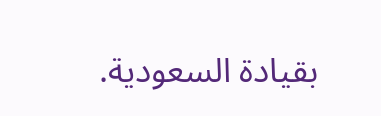بقيادة السعودية.